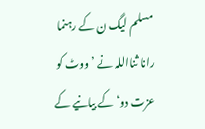مسلم لیگ ن کے رہنما رانا ثنااللہ نے ’ووٹ کو عزت دو‘ کے بیانیے کے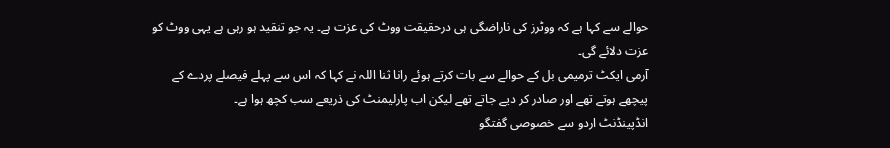حوالے سے کہا ہے کہ ووٹرز کی ناراضگی ہی درحقیقت ووٹ کی عزت ہے۔ یہ جو تنقید ہو رہی ہے یہی ووٹ کو عزت دلائے گی۔
آرمی ایکٹ ترمیمی بل کے حوالے سے بات کرتے ہوئے رانا ثنا اللہ نے کہا کہ اس سے پہلے فیصلے پردے کے پیچھے ہوتے تھے اور صادر کر دیے جاتے تھے لیکن اب پارلیمنٹ کی ذریعے سب کچھ ہوا ہے۔
انڈپینڈنٹ اردو سے خصوصی گفتگو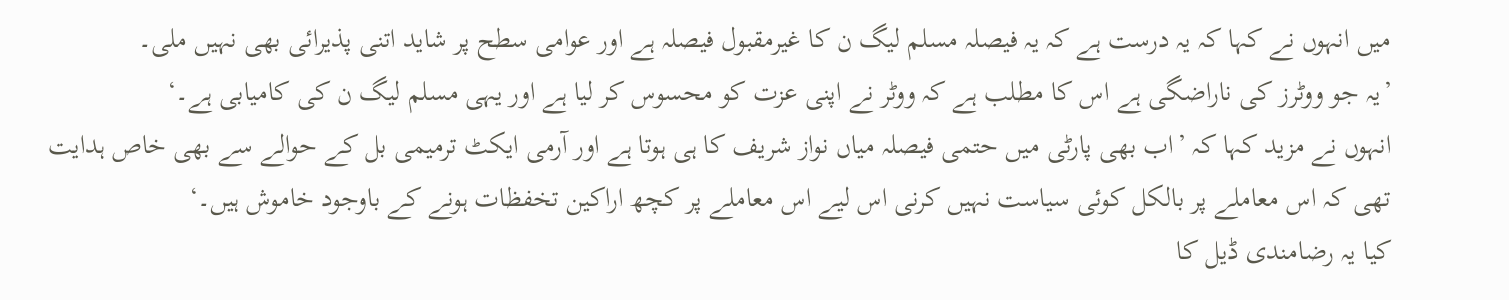میں انہوں نے کہا کہ یہ درست ہے کہ یہ فیصلہ مسلم لیگ ن کا غیرمقبول فیصلہ ہے اور عوامی سطح پر شاید اتنی پذیرائی بھی نہیں ملی۔
’یہ جو ووٹرز کی ناراضگی ہے اس کا مطلب ہے کہ ووٹر نے اپنی عزت کو محسوس کر لیا ہے اور یہی مسلم لیگ ن کی کامیابی ہے۔‘
انہوں نے مزید کہا کہ ’اب بھی پارٹی میں حتمی فیصلہ میاں نواز شریف کا ہی ہوتا ہے اور آرمی ایکٹ ترمیمی بل کے حوالے سے بھی خاص ہدایت تھی کہ اس معاملے پر بالکل کوئی سیاست نہیں کرنی اس لیے اس معاملے پر کچھ اراکین تخفظات ہونے کے باوجود خاموش ہیں۔‘
کیا یہ رضامندی ڈیل کا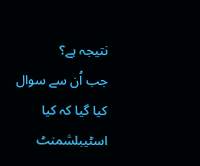نتیجہ ہے؟
جب اُن سے سوال کیا گیا کہ کیا اسٹیبلشمنٹ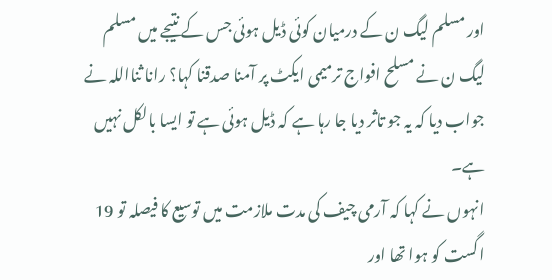اور مسلم لیگ ن کے درمیان کوئی ڈیل ہوئی جس کے نتیجے میں مسلم لیگ ن نے مسلح افواج ترمیمی ایکٹ پر آمنا صدقنا کہا؟ رانا ثنااللہ نے جواب دیا کہ یہ جو تاثر دیا جا رہا ہے کہ ڈیل ہوئی ہے تو ایسا بالکل نہیں ہے۔
انہوں نے کہا کہ آرمی چیف کی مدت ملازمت میں توسیع کا فیصلہ تو 19 اگست کو ہوا تھا اور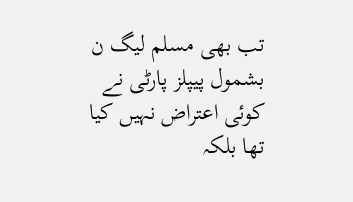تب بھی مسلم لیگ ن بشمول پیپلز پارٹی نے کوئی اعتراض نہیں کیا تھا بلکہ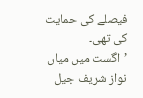فیصلے کی حمایت کی تھی۔
’اگست میں میاں نواز شریف جیل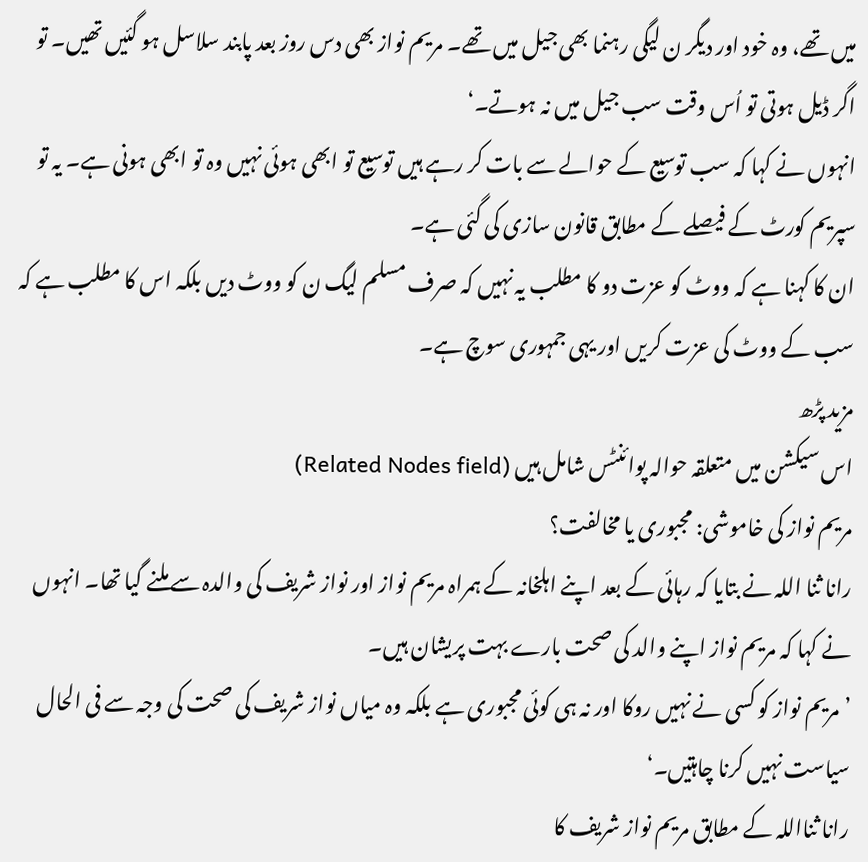میں تھے، وہ خود اور دیگر ن لیگی رہنما بھی جیل میں تھے۔ مریم نواز بھی دس روز بعد پابند سلاسل ہو گئیں تھیں۔ تو اگر ڈیل ہوتی تو اُس وقت سب جیل میں نہ ہوتے۔‘
انہوں نے کہا کہ سب توسیع کے حوالے سے بات کر رہے ہیں توسیع تو ابھی ہوئی نہیں وہ تو ابھی ہونی ہے۔ یہ تو سپریم کورٹ کے فیصلے کے مطابق قانون سازی کی گئی ہے۔
ان کا کہنا ہے کہ ووٹ کو عزت دو کا مطلب یہ نہیں کہ صرف مسلم لیگ ن کو ووٹ دیں بلکہ اس کا مطلب ہے کہ سب کے ووٹ کی عزت کریں اور یہی جمہوری سوچ ہے۔
مزید پڑھ
اس سیکشن میں متعلقہ حوالہ پوائنٹس شامل ہیں (Related Nodes field)
مریم نواز کی خاموشی: مجبوری یا مخالفت؟
رانا ثنا اللہ نے بتایا کہ رہائی کے بعد اپنے اہلخانہ کے ہمراہ مریم نواز اور نواز شریف کی والدہ سے ملنے گیا تھا۔ انہوں نے کہا کہ مریم نواز اپنے والد کی صحت بارے بہت پریشان ہیں۔
’مریم نواز کو کسی نے نہیں روکا اور نہ ہی کوئی مجبوری ہے بلکہ وہ میاں نواز شریف کی صحت کی وجہ سے فی الحال سیاست نہیں کرنا چاہتیں۔‘
رانا ثنااللہ کے مطابق مریم نواز شریف کا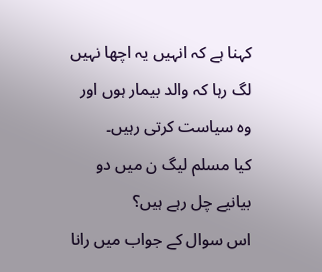کہنا ہے کہ انہیں یہ اچھا نہیں لگ رہا کہ والد بیمار ہوں اور وہ سیاست کرتی رہیں۔
کیا مسلم لیگ ن میں دو بیانیے چل رہے ہیں؟
اس سوال کے جواب میں رانا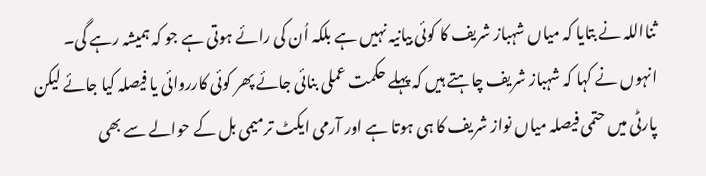ثنااللہ نے بتایا کہ میاں شہباز شریف کا کوئی بیانیہ نہیں ہے بلکہ اُن کی رائے ہوتی ہے جو کہ ہمیشہ رہے گی۔
انہوں نے کہا کہ شہباز شریف چاہتے ہیں کہ پہلے حکمت عملی بنائی جائے پھر کوئی کارروائی یا فیصلہ کیا جائے لیکن پارٹی میں حتمی فیصلہ میاں نواز شریف کا ہی ہوتا ہے اور آرمی ایکٹ ترمیمی بل کے حوالے سے بھی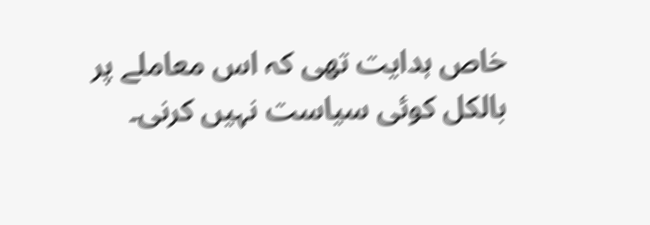خاص ہدایت تھی کہ اس معاملے پر بالکل کوئی سیاست نہیں کرنی۔